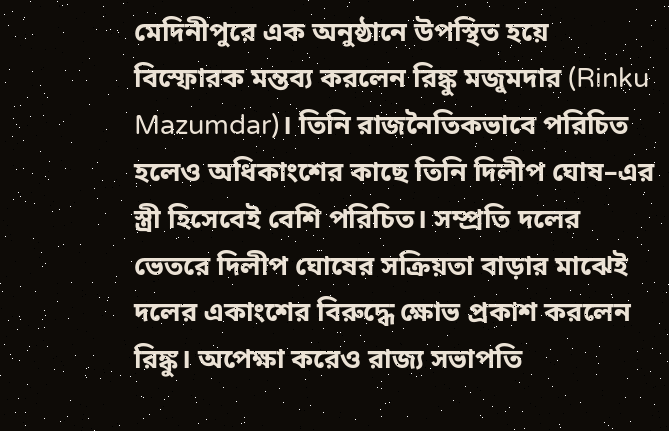মেদিনীপুরে এক অনুষ্ঠানে উপস্থিত হয়ে বিস্ফোরক মন্তব্য করলেন রিঙ্কু মজুমদার (Rinku Mazumdar)। তিনি রাজনৈতিকভাবে পরিচিত হলেও অধিকাংশের কাছে তিনি দিলীপ ঘোষ–এর স্ত্রী হিসেবেই বেশি পরিচিত। সম্প্রতি দলের ভেতরে দিলীপ ঘোষের সক্রিয়তা বাড়ার মাঝেই দলের একাংশের বিরুদ্ধে ক্ষোভ প্রকাশ করলেন রিঙ্কু। অপেক্ষা করেও রাজ্য সভাপতি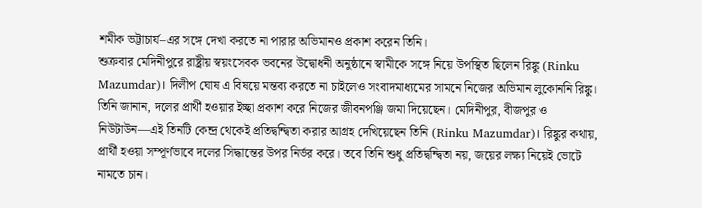শমীক ভট্টাচার্য–এর সঙ্গে দেখা করতে না পারার অভিমানও প্রকাশ করেন তিনি।
শুক্রবার মেদিনীপুরে রাষ্ট্রীয় স্বয়ংসেবক ভবনের উদ্বোধনী অনুষ্ঠানে স্বামীকে সঙ্গে নিয়ে উপস্থিত ছিলেন রিঙ্কু (Rinku Mazumdar)। দিলীপ ঘোষ এ বিষয়ে মন্তব্য করতে না চাইলেও সংবাদমাধ্যমের সামনে নিজের অভিমান লুকোননি রিঙ্কু। তিনি জানান, দলের প্রার্থী হওয়ার ইচ্ছা প্রকাশ করে নিজের জীবনপঞ্জি জমা দিয়েছেন। মেদিনীপুর, বীজপুর ও নিউটাউন—এই তিনটি কেন্দ্র থেকেই প্রতিদ্বন্দ্বিতা করার আগ্রহ দেখিয়েছেন তিনি (Rinku Mazumdar)। রিঙ্কুর কথায়, প্রার্থী হওয়া সম্পূর্ণভাবে দলের সিদ্ধান্তের উপর নির্ভর করে। তবে তিনি শুধু প্রতিদ্বন্দ্বিতা নয়, জয়ের লক্ষ্য নিয়েই ভোটে নামতে চান।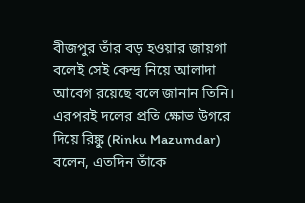বীজপুর তাঁর বড় হওয়ার জায়গা বলেই সেই কেন্দ্র নিয়ে আলাদা আবেগ রয়েছে বলে জানান তিনি।
এরপরই দলের প্রতি ক্ষোভ উগরে দিয়ে রিঙ্কু (Rinku Mazumdar) বলেন, এতদিন তাঁকে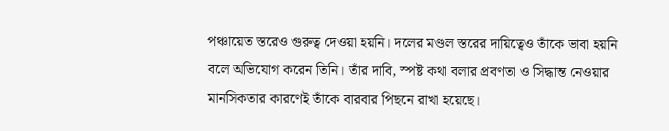পঞ্চায়েত স্তরেও গুরুত্ব দেওয়া হয়নি। দলের মণ্ডল স্তরের দায়িত্বেও তাঁকে ভাবা হয়নি বলে অভিযোগ করেন তিনি। তাঁর দাবি, স্পষ্ট কথা বলার প্রবণতা ও সিদ্ধান্ত নেওয়ার মানসিকতার কারণেই তাঁকে বারবার পিছনে রাখা হয়েছে।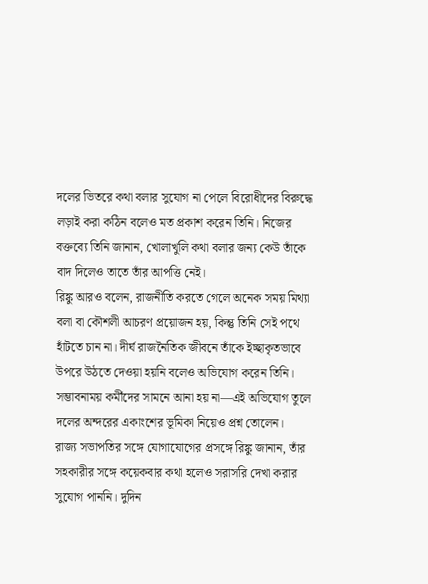দলের ভিতরে কথা বলার সুযোগ না পেলে বিরোধীদের বিরুদ্ধে লড়াই করা কঠিন বলেও মত প্রকাশ করেন তিনি। নিজের বক্তব্যে তিনি জানান, খোলাখুলি কথা বলার জন্য কেউ তাঁকে বাদ দিলেও তাতে তাঁর আপত্তি নেই।
রিঙ্কু আরও বলেন, রাজনীতি করতে গেলে অনেক সময় মিথ্যা বলা বা কৌশলী আচরণ প্রয়োজন হয়, কিন্তু তিনি সেই পথে হাঁটতে চান না। দীর্ঘ রাজনৈতিক জীবনে তাঁকে ইচ্ছাকৃতভাবে উপরে উঠতে দেওয়া হয়নি বলেও অভিযোগ করেন তিনি। সম্ভাবনাময় কর্মীদের সামনে আনা হয় না—এই অভিযোগ তুলে দলের অন্দরের একাংশের ভূমিকা নিয়েও প্রশ্ন তোলেন।
রাজ্য সভাপতির সঙ্গে যোগাযোগের প্রসঙ্গে রিঙ্কু জানান, তাঁর সহকারীর সঙ্গে কয়েকবার কথা হলেও সরাসরি দেখা করার সুযোগ পাননি। দুদিন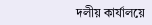দলীয় কার্যালয়ে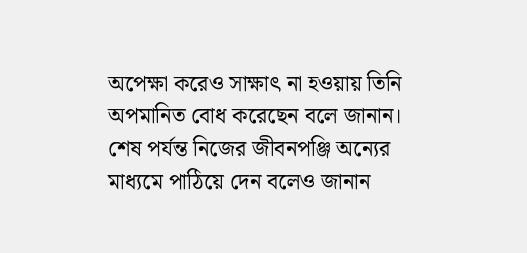অপেক্ষা করেও সাক্ষাৎ না হওয়ায় তিনি অপমানিত বোধ করেছেন বলে জানান। শেষ পর্যন্ত নিজের জীবনপঞ্জি অন্যের মাধ্যমে পাঠিয়ে দেন বলেও জানান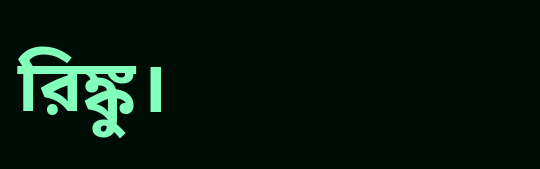রিঙ্কু।